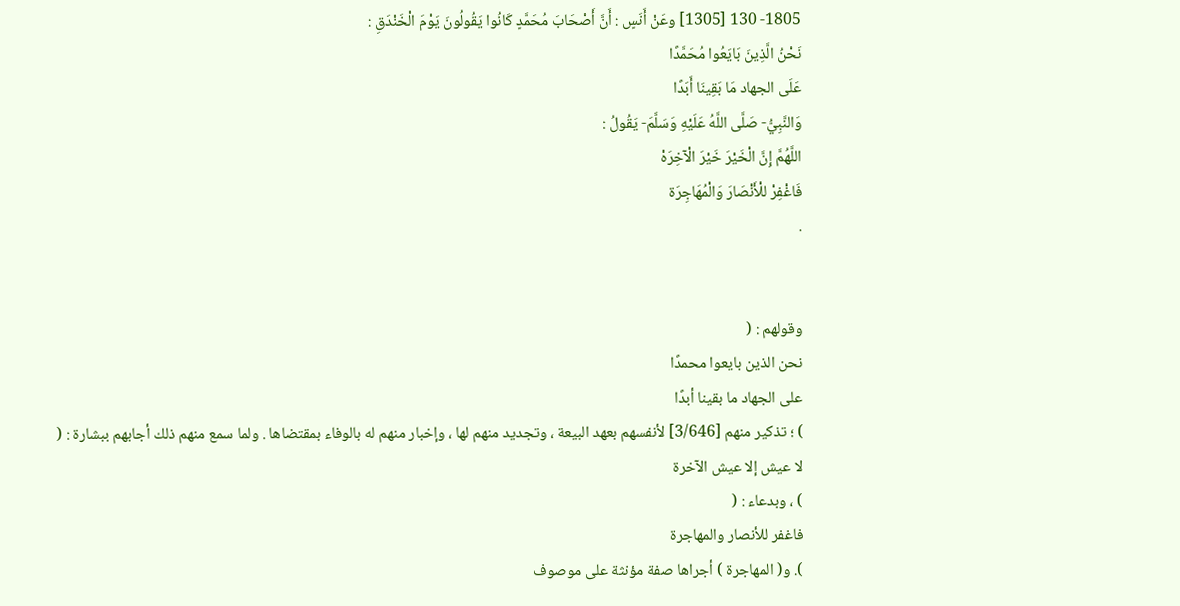1805- 130 [1305] وعَنْ أَنَسٍ : أَنَّ أَصْحَابَ مُحَمَّدٍ كَانُوا يَقُولُونَ يَوْمَ الْخَنْدَقِ :
نَحْنُ الَّذِينَ بَايَعُوا مُحَمَّدًا
عَلَى الجهاد مَا بَقِينَا أَبَدًا
وَالنَّبِيُّ- صَلَّى اللَّهُ عَلَيْهِ وَسَلَّمَ- يَقُولُ :
اللَّهُمَّ إِنَّ الْخَيْرَ خَيْرَ الْآخِرَهْ
فَاغْفِرْ للْأَنْصَارَ وَالْمُهَاجِرَة
.


وقولهم : (
نحن الذين بايعوا محمدًا
على الجهاد ما بقينا أبدًا
) ؛ تذكير منهم [3/646] لأنفسهم بعهد البيعة ، وتجديد منهم لها ، وإخبار منهم له بالوفاء بمقتضاها . ولما سمع منهم ذلك أجابهم ببشارة : (
لا عيش إلا عيش الآخرة
) ، وبدعاء : (
فاغفر للأنصار والمهاجرة
). و( المهاجرة ) أجراها صفة مؤنثة على موصوف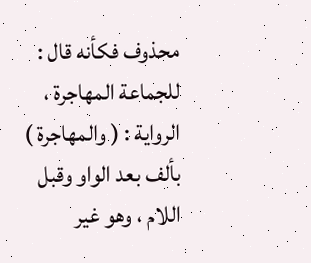محذوف فكأنه قال : للجماعة المهاجرة ، الرواية : ( والمهاجرة ) بألف بعد الواو وقبل اللام ، وهو غير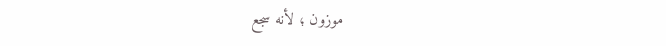موزون ؛ لأنه سجع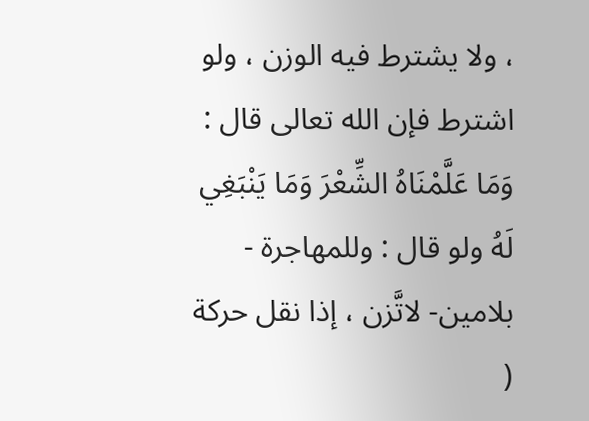، ولا يشترط فيه الوزن ، ولو اشترط فإن الله تعالى قال : وَمَا عَلَّمْنَاهُ الشِّعْرَ وَمَا يَنْبَغِي لَهُ ولو قال : وللمهاجرة - بلامين- لاتَّزن ، إذا نقل حركة (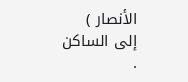الأنصار ) إلى الساكن .